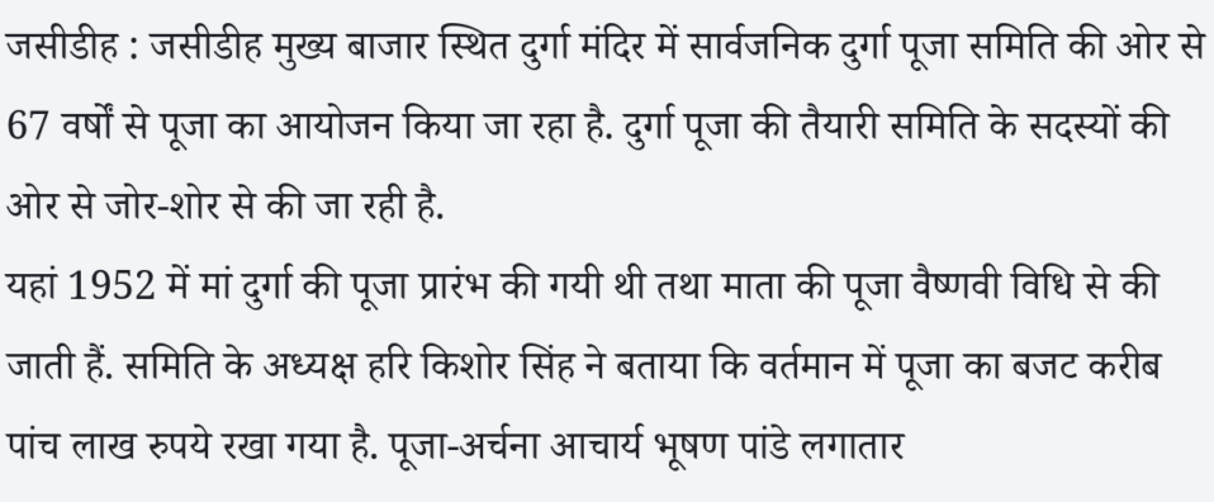जसीडीह : जसीडीह मुख्य बाजार स्थित दुर्गा मंदिर में सार्वजनिक दुर्गा पूजा समिति की ओर से 67 वर्षों से पूजा का आयोजन किया जा रहा है. दुर्गा पूजा की तैयारी समिति के सदस्यों की ओर से जोर-शोर से की जा रही है.
यहां 1952 में मां दुर्गा की पूजा प्रारंभ की गयी थी तथा माता की पूजा वैष्णवी विधि से की जाती हैं. समिति के अध्यक्ष हरि किशोर सिंह ने बताया कि वर्तमान में पूजा का बजट करीब पांच लाख रुपये रखा गया है. पूजा-अर्चना आचार्य भूषण पांडे लगातार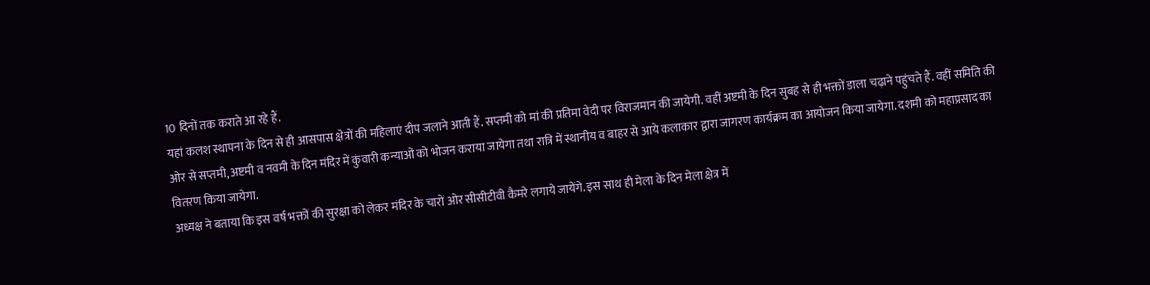10 दिनों तक कराते आ रहे हैं.
यहां कलश स्थापना के दिन से ही आसपास क्षेत्रों की महिलाएं दीप जलाने आती हैं. सप्तमी को मां की प्रतिमा वेदी पर विराजमान की जायेगी. वहीं अष्टमी के दिन सुबह से ही भक्तों डाला चढ़ाने पहुंचते हैं. वहीं समिति की ओर से सप्तमी, अष्टमी व नवमी के दिन मंदिर में कुंवारी कन्याओं को भोजन कराया जायेगा तथा रात्रि में स्थानीय व बाहर से आये कलाकार द्वारा जागरण कार्यक्रम का आयोजन किया जायेगा. दशमी को महाप्रसाद का वितरण किया जायेगा.
अध्यक्ष ने बताया कि इस वर्ष भक्तों की सुरक्षा को लेकर मंदिर के चारों ओर सीसीटीवी कैमरे लगाये जायेंगे. इस साथ ही मेला के दिन मेला क्षेत्र में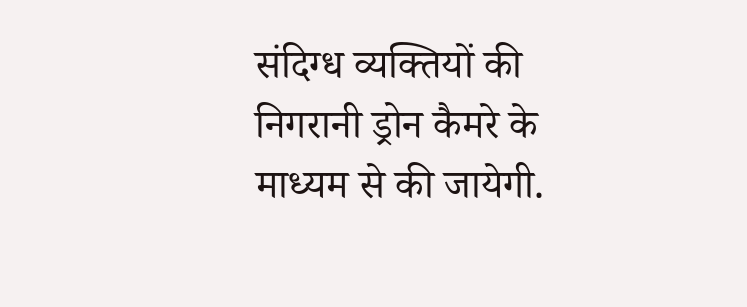संदिग्ध व्यक्तियों की निगरानी ड्रोन कैमरे के माध्यम से की जायेगी.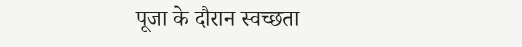पूजा के दौरान स्वच्छता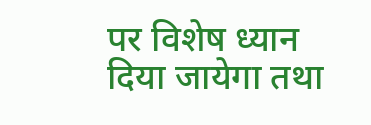पर विशेष ध्यान दिया जायेगा तथा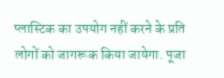प्लास्टिक का उपयोग नहीं करने के प्रति लोगों को जागरूक किया जायेगा. पूजा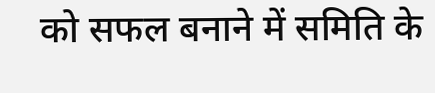को सफल बनाने में समिति के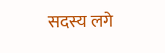सदस्य लगे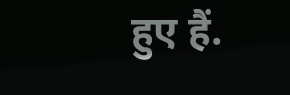हुए हैं.